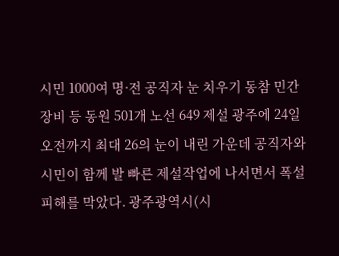시민 1000여 명·전 공직자 눈 치우기 동참 민간장비 등 동원 501개 노선 649 제설 광주에 24일 오전까지 최대 26의 눈이 내린 가운데 공직자와 시민이 함께 발 빠른 제설작업에 나서면서 폭설 피해를 막았다. 광주광역시(시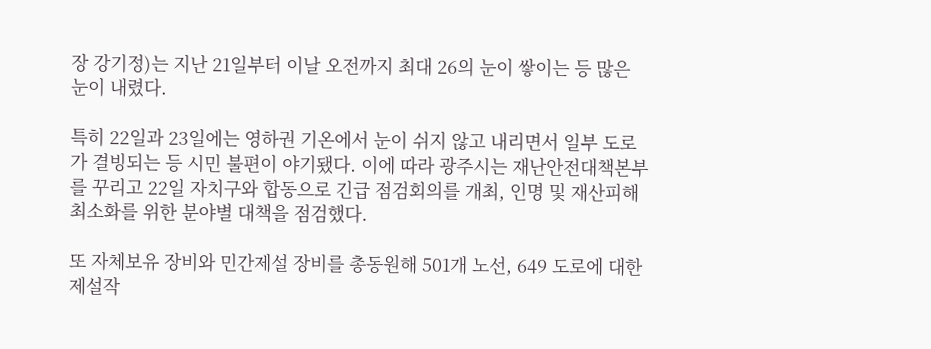장 강기정)는 지난 21일부터 이날 오전까지 최대 26의 눈이 쌓이는 등 많은 눈이 내렸다.

특히 22일과 23일에는 영하권 기온에서 눈이 쉬지 않고 내리면서 일부 도로가 결빙되는 등 시민 불편이 야기됐다. 이에 따라 광주시는 재난안전대책본부를 꾸리고 22일 자치구와 합동으로 긴급 점검회의를 개최, 인명 및 재산피해 최소화를 위한 분야별 대책을 점검했다.

또 자체보유 장비와 민간제설 장비를 총동원해 501개 노선, 649 도로에 대한 제설작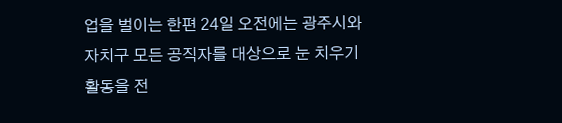업을 벌이는 한편 24일 오전에는 광주시와 자치구 모든 공직자를 대상으로 눈 치우기 활동을 전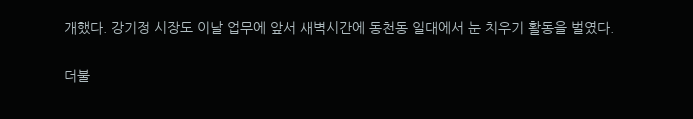개했다. 강기정 시장도 이날 업무에 앞서 새벽시간에 동천동 일대에서 눈 치우기 활동을 벌였다.

더불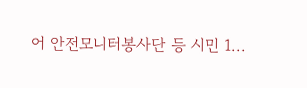어 안전모니터봉사단 등 시민 1...